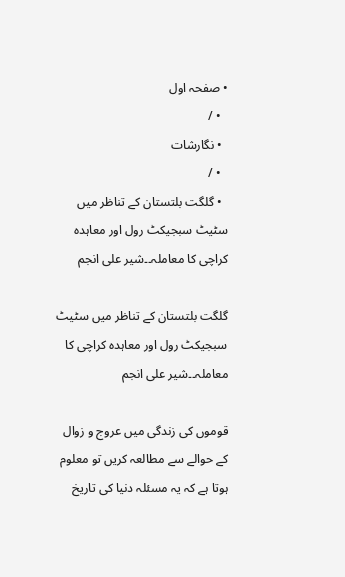• صفحہ اول
  • /
  • نگارشات
  • /
  • گلگت بلتستان کے تناظر میں سٹیٹ سبجیکٹ رول اور معاہدہ کراچی کا معاملہ۔۔شیر علی انجم

گلگت بلتستان کے تناظر میں سٹیٹ سبجیکٹ رول اور معاہدہ کراچی کا معاملہ۔۔شیر علی انجم

قوموں کی زندگی میں عروج و زوال کے حوالے سے مطالعہ کریں تو معلوم ہوتا ہے کہ یہ مسئلہ دنیا کی تاریخ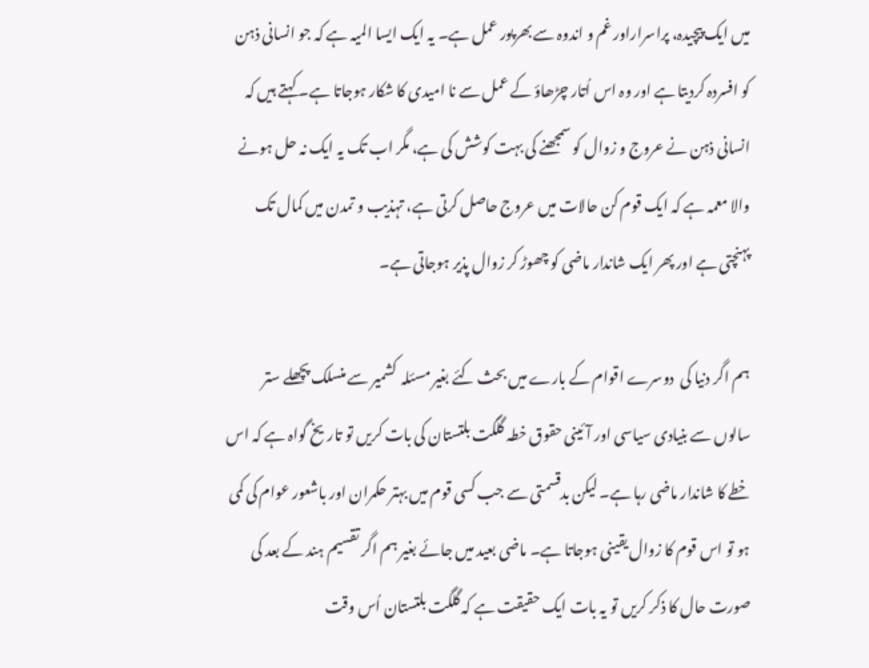میں ایک پیچیدہ، پراسراراور غم و اندوہ سے بھرپور عمل ہے۔ یہ ایک ایسا المیہ ہے کہ جو انسانی ذہن کو افسردہ کردیتا ہے اور وہ اس اُتار چڑھاؤ کے عمل سے نا امیدی کا شکار ہوجاتا ہے۔ کہتے ہیں کہ انسانی ذہن نے عروج و زوال کو سمجھنے کی بہت کوشش کی ہے، مگر اب تک یہ ایک نہ حل ہونے والا معمہ ہے کہ ایک قوم کن حالات میں عروج حاصل کرتی ہے، تہذیب و تمدن میں کمال تک پہنچتی ہے اور پھر ایک شاندار ماضی کو چھوڑ کر زوال پذیر ہوجاتی ہے۔

ہم اگر دنیا کی  دوسرے اقوام کے بارے میں بحث کئے بغیر مسئلہ  کشمیر سے منسلک پچھلے ستر سالوں سے بنیادی سیاسی اور آئینی حقوق خطہ گلگت بلتستان کی بات کریں تو تاریخ گواہ ہے کہ اس خطے کا شاندار ماضی رہا ہے۔ لیکن بدقسمتی سے جب کسی قوم میں بہتر حکمران اور باشعور عوام کی کمی ہو تو اس قوم کا زوال یقینی ہوجاتا ہے۔ ماضی بعید میں جائے بغیر ہم اگر تقسیم ہند کے بعد کی صورت حال کا ذکر کریں تو یہ بات ایک حقیقت ہے کہ گلگت بلتستان اُس وقت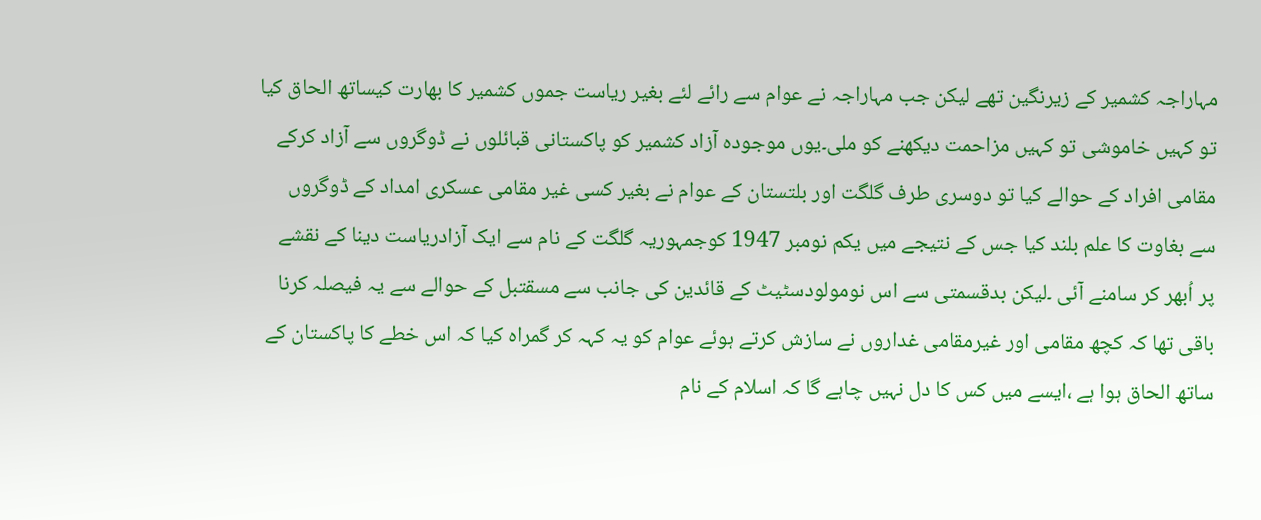مہاراجہ کشمیر کے زیرنگین تھے لیکن جب مہاراجہ نے عوام سے رائے لئے بغیر ریاست جموں کشمیر کا بھارت کیساتھ الحاق کیا تو کہیں خاموشی تو کہیں مزاحمت دیکھنے کو ملی۔یوں موجودہ آزاد کشمیر کو پاکستانی قبائلوں نے ڈوگروں سے آزاد کرکے مقامی افراد کے حوالے کیا تو دوسری طرف گلگت اور بلتستان کے عوام نے بغیر کسی غیر مقامی عسکری امداد کے ڈوگروں سے بغاوت کا علم بلند کیا جس کے نتیجے میں یکم نومبر 1947 کوجمہوریہ گلگت کے نام سے ایک آزادریاست دینا کے نقشے پر اُبھر کر سامنے آئی ۔لیکن بدقسمتی سے اس نومولودسٹیٹ کے قائدین کی جانب سے مسقتبل کے حوالے سے یہ فیصلہ کرنا باقی تھا کہ کچھ مقامی اور غیرمقامی غداروں نے سازش کرتے ہوئے عوام کو یہ کہہ کر گمراہ کیا کہ اس خطے کا پاکستان کے ساتھ الحاق ہوا ہے ،ایسے میں کس کا دل نہیں چاہے گا کہ اسلام کے نام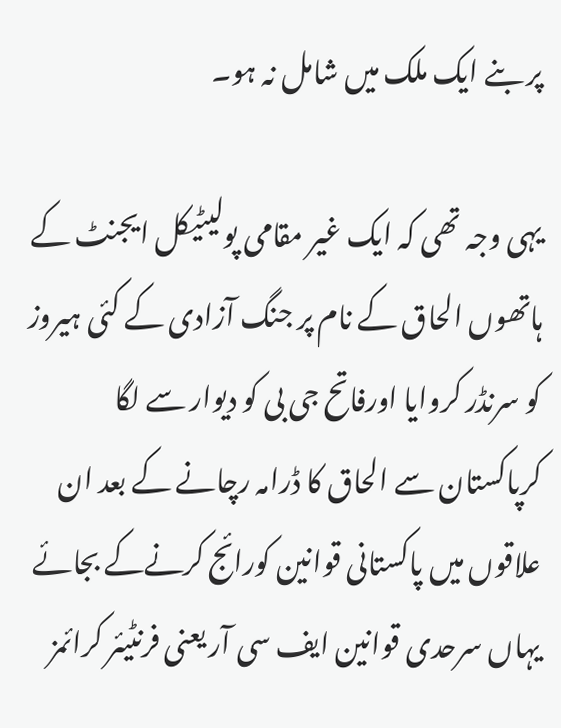پر بنے ایک ملک میں شامل نہ ہو۔

یہی وجہ تھی کہ ایک غیر مقامی پولیٹیکل ایجنٹ کے ہاتھوں الحاق کے نام پر جنگ آزادی کے کئی ہیروز کو سرنڈر کروایا اورفاتح جی بی کو دیوار سے لگا کرپاکستان سے الحاق کا ڈرامہ رچانے کے بعد ان علاقوں میں پاکستانی قوانین کورائج کرنےکے بجائے یہاں سرحدی قوانین ایف سی آر یعنی فرنٹیئر کرائمز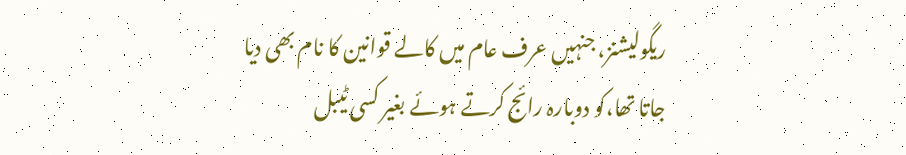ریگولیشنز، جنہیں عرف عام میں کالے قوانین کا نام بھی دیا جاتا تھا،کو دوبارہ رائج کرتے ہوئے بغیر کسی ٹیبل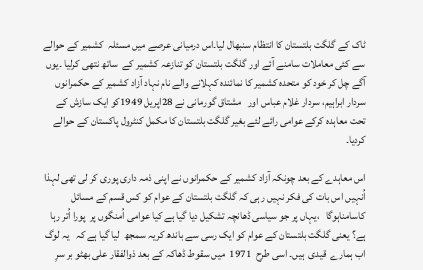ٹاک کے گلگت بلتستان کا انتظام سنبھال لیا۔اس درمیانی عرصے میں مسئلہ  کشمیر کے حوالے سے کئی معاملات سامنے آئے اور گلگت بلتستان کو تنازعہ کشمیر کے  ساتھ نتھی کرلیا ۔یوں آگے چل کر خود کو متحدہ کشمیر کا نمائندہ کہلانے والے نام نہاد آزاد کشمیر کے حکمرانوں سردار ابراہیم، سردار غلام عباس اور   مشتاق گورمانی نے 28اپریل 1949کو ایک سازش کے تحت معاہدہ کرکے عوامی رائے لئے بغیر گلگت بلتستان کا مکمل کنٹرول پاکستان کے حوالے کردیا۔

اس معاہدے کے بعد چونکہ آزاد کشمیر کے حکمرانوں نے اپنی ذمہ داری پوری کر لی تھی لہذا اُنہیں اس بات کی فکر نہیں رہی کہ گلگت بلتستان کے عوام کو کس قسم کے مسائل کاسامناہوگا   ،یہاں پر جو سیاسی ڈھانچہ تشکیل دیا گیا ہے کیا عوامی اُمنگوں پر  پورا اُتر رہا ہے؟ یعنی گلگت بلتستان کے عوام کو ایک رسی سے باندھ کریہ سمجھ  لیا گیا ہے کہ   یہ لوگ اب ہمارے  قیدی  ہیں۔ اسی طرح  1971  میں سقوط ڈھاکہ کے بعد ذوالفقار علی بھٹو بر سرِ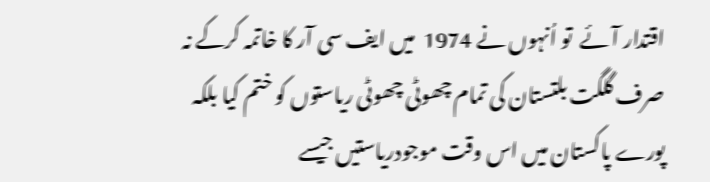اقتدار آ ئے  تو اُنہوں نے 1974  میں ایف سی آر کا خاتمہ کرکے نہ صرف گلگت بلتستان کی تمام چھوٹی چھوٹی ریاستوں کو ختم کیا بلکہ پورے پاکستان میں اس وقت موجودریاستیں جیسے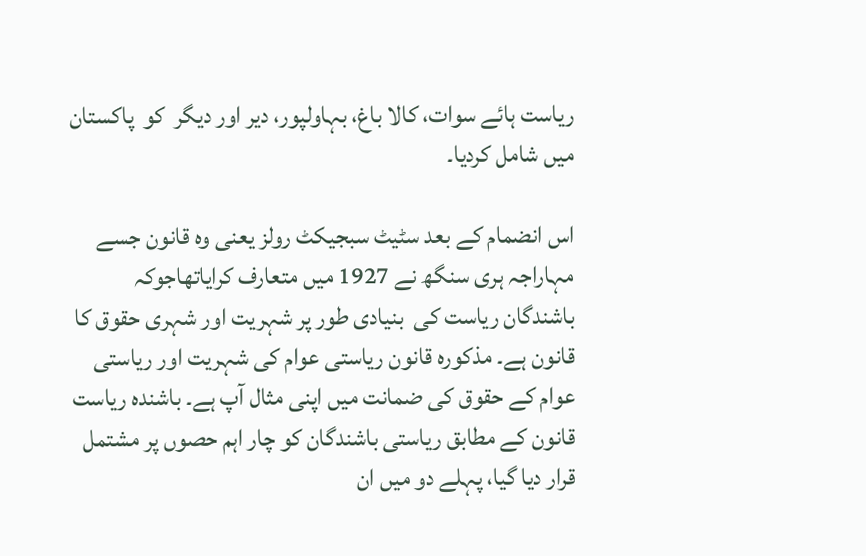ریاست ہائے سوات، کالا باغ، بہاولپور، دیر اور دیگر  کو  پاکستان میں شامل کردیا۔

اس انضمام کے بعد سٹیٹ سبجیکٹ رولز یعنی وہ قانون جسے مہاراجہ ہری سنگھ نے 1927 میں متعارف کرایاتھاجوکہ باشندگان ریاست کی  بنیادی طور پر شہریت اور شہری حقوق کا قانون ہے۔ مذکورہ قانون ریاستی عوام کی شہریت اور ریاستی عوام کے حقوق کی ضمانت میں اپنی مثال آپ ہے۔ باشندہ ریاست قانون کے مطابق ریاستی باشندگان کو چار اہم حصوں پر مشتمل قرار دیا گیا، پہلے دو میں ان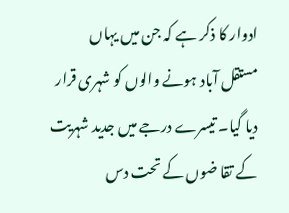ادوار کا ذکر ہے کہ جن میں یہاں مستقل آباد ہونے والوں کو شہری قرار دیا گیا۔ تیسرے درجے میں جدید شہریت کے تقا ضوں کے تحت دس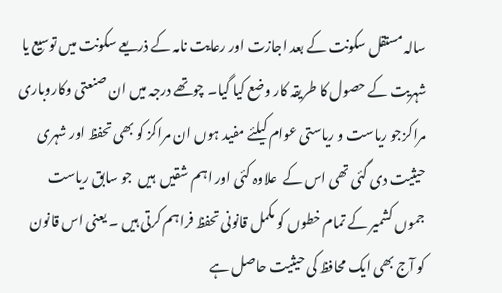سالہ مستقل سکونت کے بعد اجازت اور رعایت نامہ کے ذریعے سکونت میں توسیع یا شہریت کے حصول کا طریقہ کار وضع کیا گیا۔ چوتھے درجہ میں ان صنعتی وکاروباری مراکزجو ریاست و ریاستی عوام کیلئے مفید ہوں ان مراکز کو بھی تحفظ اور شہری حیثیت دی گئی تھی اس کے  علاوہ کئی اور اہم شقیں  ہیں  جو سابق ریاست جموں کشمیر کے تمام خطوں کو مکمل قانونی تحفظ فراہم کرتی ہیں ۔ یعنی اس قانون کو آج بھی ایک محافظ کی حیثیت حاصل ہے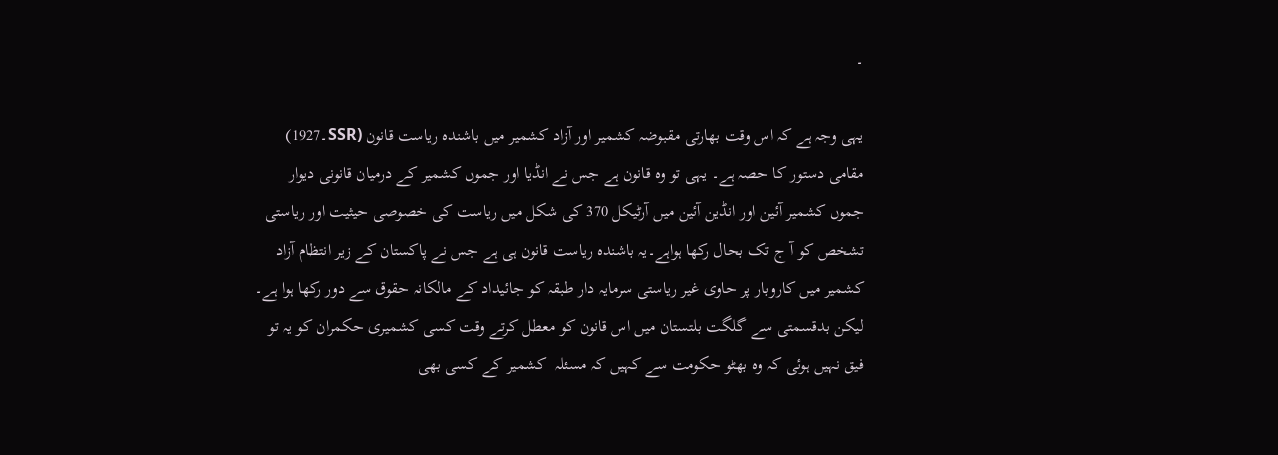۔

یہی وجہ ہے کہ اس وقت بھارتی مقبوضہ کشمیر اور آزاد کشمیر میں باشندہ ریاست قانون (SSR۔1927) مقامی دستور کا حصہ ہے۔ یہی تو وہ قانون ہے جس نے انڈیا اور جموں کشمیر کے درمیان قانونی دیوار جموں کشمیر آئین اور انڈین آئین میں آرٹیکل 370 کی شکل میں ریاست کی خصوصی حیثیت اور ریاستی تشخص کو آ ج تک بحال رکھا ہواہے۔یہ باشندہ ریاست قانون ہی ہے جس نے پاکستان کے زیر انتظام آزاد کشمیر میں کاروبار پر حاوی غیر ریاستی سرمایہ دار طبقہ کو جائیداد کے مالکانہ حقوق سے دور رکھا ہوا ہے۔ لیکن بدقسمتی سے گلگت بلتستان میں اس قانون کو معطل کرتے وقت کسی کشمیری حکمران کو یہ تو فیق نہیں ہوئی کہ وہ بھٹو حکومت سے کہیں کہ مسئلہ  کشمیر کے کسی بھی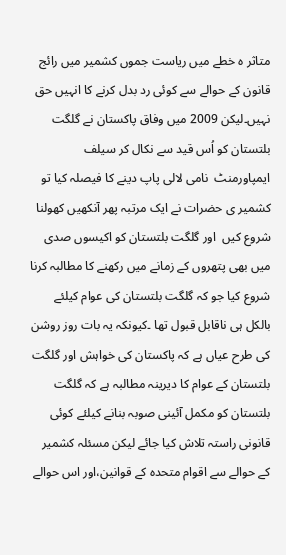متاثر ہ خطے میں ریاست جموں کشمیر میں رائج قانون کے حوالے سے کوئی رد بدل کرنے کا انہیں حق نہیں۔لیکن 2009 میں وفاق پاکستان نے گلگت بلتستان کو اُس قید سے نکال کر سیلف ایمپاورمنٹ  نامی لالی پاپ دینے کا فیصلہ کیا تو کشمیر ی حضرات نے ایک مرتبہ پھر آنکھیں کھولنا شروع کیں  اور گلگت بلتستان کو اکیسوں صدی میں بھی پتھروں کے زمانے میں رکھنے کا مطالبہ کرنا شروع کیا جو کہ گلگت بلتستان کی عوام کیلئے بالکل ہی ناقابل قبول تھا ۔کیونکہ یہ بات روز روشن کی طرح عیاں ہے کہ پاکستان کی خواہش اور گلگت بلتستان کے عوام کا دیرینہ مطالبہ ہے کہ گلگت بلتستان کو مکمل آئینی صوبہ بنانے کیلئے کوئی قانونی راستہ تلاش کیا جائے لیکن مسئلہ کشمیر کے حوالے سے اقوام متحدہ کے قوانین،اور اس حوالے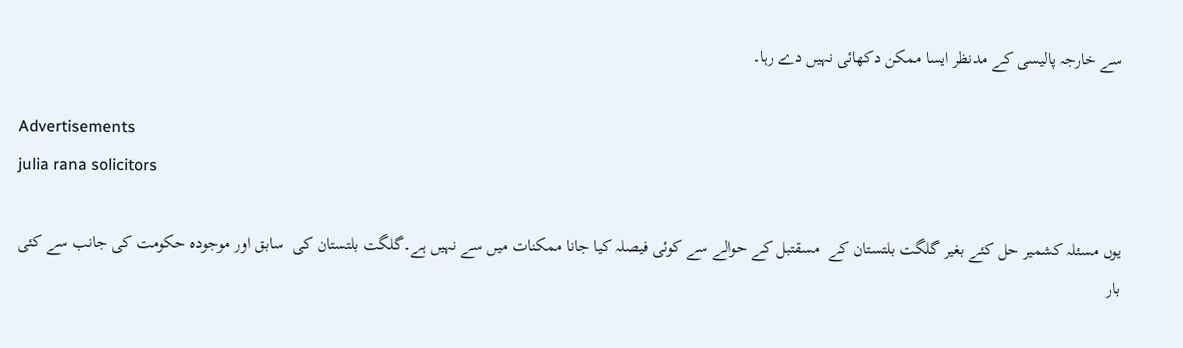سے خارجہ پالیسی کے مدنظر ایسا ممکن دکھائی نہیں دے رہا۔

Advertisements
julia rana solicitors

یوں مسئلہ کشمیر حل کئے بغیر گلگت بلتستان کے  مسقتبل کے حوالے سے کوئی فیصلہ کیا جانا ممکنات میں سے نہیں ہے۔گلگت بلتستان کی  سابق اور موجودہ حکومت کی جانب سے کئی بار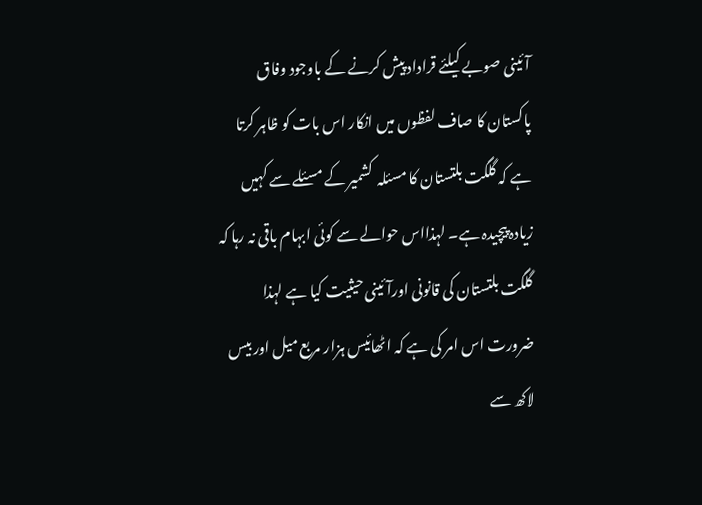آئینی صوبے کیلئے قراداد پیش کرنے کے باوجود وفاق پاکستان کا صاف لفظوں میں انکار اس بات کو ظاہر کرتا  ہے کہ گلگت بلتستان کا مسئلہ  کشمیر کے مسئلے سے کہیں زیادہ پیچیدہ ہے۔ لہذااس حوالے سے کوئی ابہام باقی نہ رہا کہ گلگت بلتستان کی قانونی اورآئینی حیثیت کیا ہے لہذا ضرورت اس امر کی ہے کہ اٹھائیس ہزار مربع میل اور بیس لاکھ سے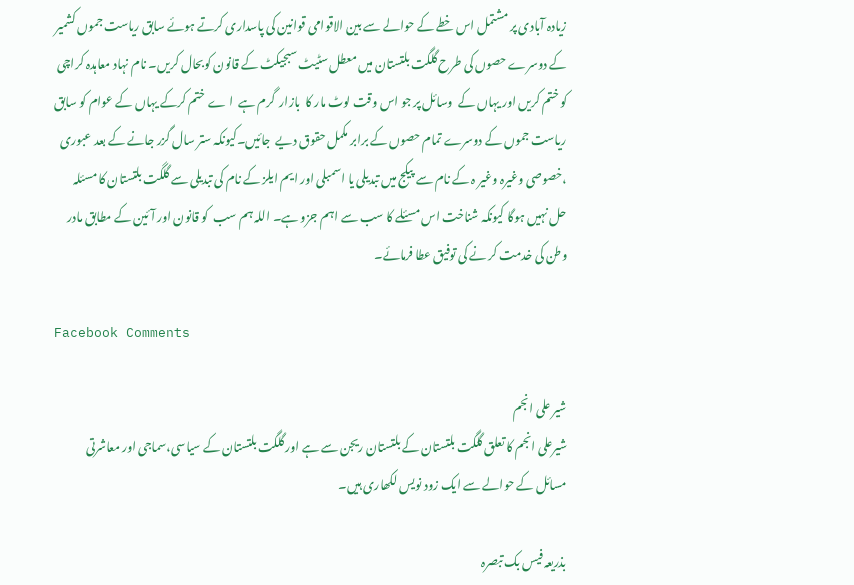زیادہ آبادی پر مشتمل اس خطے کے حوالے سے بین الاقوامی قوانین کی پاسداری کرتے ہوئے سابق ریاست جموں کشمیر کے دوسرے حصوں کی طرح گلگت بلتستان میں معطل سٹیٹ سبجیکٹ کے قانون کوبحال کریں۔ نام نہاد معاہدہ کراچی کو ختم کریں اور یہاں کے  وسائل پر جو اس وقت لوٹ مار کا  بازار  گرم ہے  ا ے  ختم کرکے یہاں کے عوام کو سابق ریاست جموں کے دوسرے تمام حصوں کے برابر مکمل حقوق دیے  جائیں۔کیونکہ ستر سال گزر جانے کے بعد عبوری ،خصوصی وغیرہ وغیر ہ کے نام سے پیکج میں تبدیلی یا اسمبلی اور ایم ایلز کے نام کی تبدیلی سے گلگت بلتستان کا مسئلہ  حل نہیں ہوگا کیونکہ شناخت اس مسئلے کا سب سے اہم جزو ہے۔ اللہ ہم سب  کو قانون اور آئین کے مطابق مادر وطن کی خدمت کر نے کی توفیق عطا فرمائے۔

Facebook Comments

شیر علی انجم
شیرعلی انجم کا تعلق گلگت بلتستان کے بلتستان ریجن سے ہے اور گلگت بلتستان کے سیاسی،سماجی اور معاشرتی مسائل کے حوالے سے ایک زود نویس لکھاری ہیں۔

بذریعہ فیس بک تبصرہ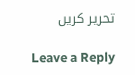تحریر کریں

Leave a Reply